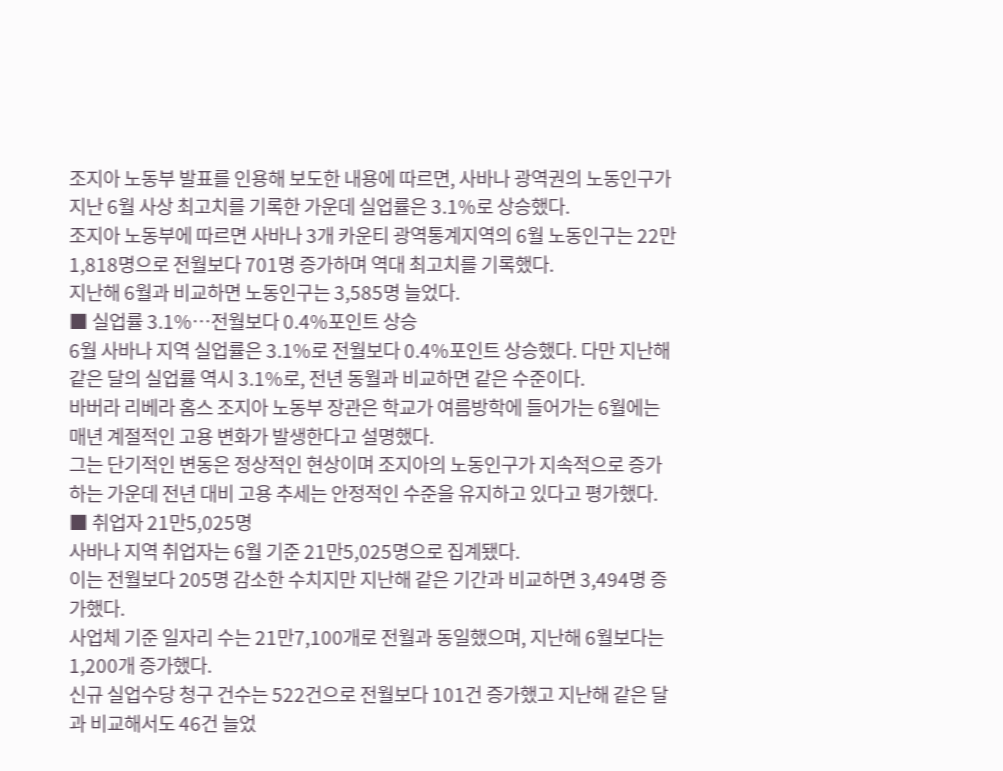조지아 노동부 발표를 인용해 보도한 내용에 따르면, 사바나 광역권의 노동인구가 지난 6월 사상 최고치를 기록한 가운데 실업률은 3.1%로 상승했다.
조지아 노동부에 따르면 사바나 3개 카운티 광역통계지역의 6월 노동인구는 22만1,818명으로 전월보다 701명 증가하며 역대 최고치를 기록했다.
지난해 6월과 비교하면 노동인구는 3,585명 늘었다.
■ 실업률 3.1%…전월보다 0.4%포인트 상승
6월 사바나 지역 실업률은 3.1%로 전월보다 0.4%포인트 상승했다. 다만 지난해 같은 달의 실업률 역시 3.1%로, 전년 동월과 비교하면 같은 수준이다.
바버라 리베라 홈스 조지아 노동부 장관은 학교가 여름방학에 들어가는 6월에는 매년 계절적인 고용 변화가 발생한다고 설명했다.
그는 단기적인 변동은 정상적인 현상이며 조지아의 노동인구가 지속적으로 증가하는 가운데 전년 대비 고용 추세는 안정적인 수준을 유지하고 있다고 평가했다.
■ 취업자 21만5,025명
사바나 지역 취업자는 6월 기준 21만5,025명으로 집계됐다.
이는 전월보다 205명 감소한 수치지만 지난해 같은 기간과 비교하면 3,494명 증가했다.
사업체 기준 일자리 수는 21만7,100개로 전월과 동일했으며, 지난해 6월보다는 1,200개 증가했다.
신규 실업수당 청구 건수는 522건으로 전월보다 101건 증가했고 지난해 같은 달과 비교해서도 46건 늘었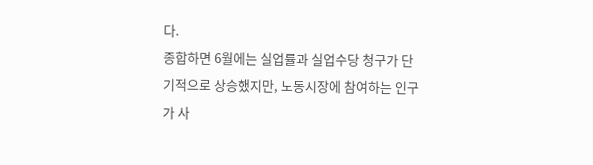다.
종합하면 6월에는 실업률과 실업수당 청구가 단기적으로 상승했지만, 노동시장에 참여하는 인구가 사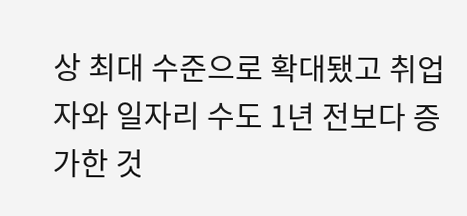상 최대 수준으로 확대됐고 취업자와 일자리 수도 1년 전보다 증가한 것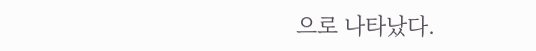으로 나타났다.